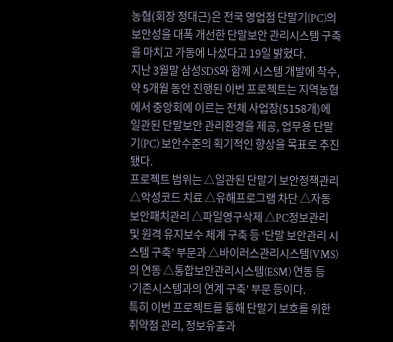농협(회장 정대근)은 전국 영업점 단말기(PC)의 보안성을 대폭 개선한 단말보안 관리시스템 구축을 마치고 가동에 나섰다고 19일 밝혔다.
지난 3월말 삼성SDS와 함께 시스템 개발에 착수, 약 5개월 동안 진행된 이번 프로젝트는 지역농협에서 중앙회에 이르는 전체 사업장(5158개)에 일관된 단말보안 관리환경을 제공, 업무용 단말기(PC) 보안수준의 획기적인 향상을 목표로 추진됐다.
프로젝트 범위는 △일관된 단말기 보안정책관리 △악성코드 치료 △유해프로그램 차단 △자동보안패치관리 △파일영구삭제 △PC정보관리 및 원격 유지보수 체계 구축 등 ‘단말 보안관리 시스템 구축’ 부문과 △바이러스관리시스템(VMS)의 연동 △통합보안관리시스템(ESM) 연동 등 ‘기존시스템과의 연계 구축’ 부문 등이다.
특히 이번 프로젝트를 통해 단말기 보호를 위한 취약점 관리, 정보유출과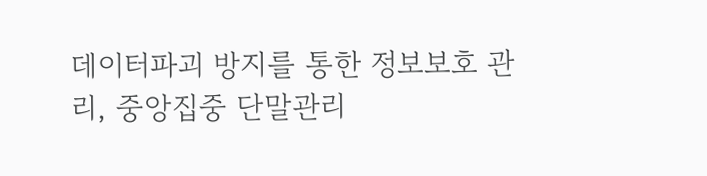데이터파괴 방지를 통한 정보보호 관리, 중앙집중 단말관리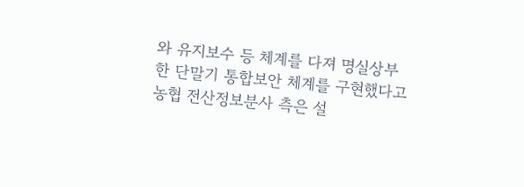와 유지보수 등 체계를 다져 명실상부한 단말기 통합보안 체계를 구현했다고 농협 전산정보분사 측은 설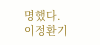명했다.
이정환기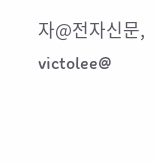자@전자신문, victolee@